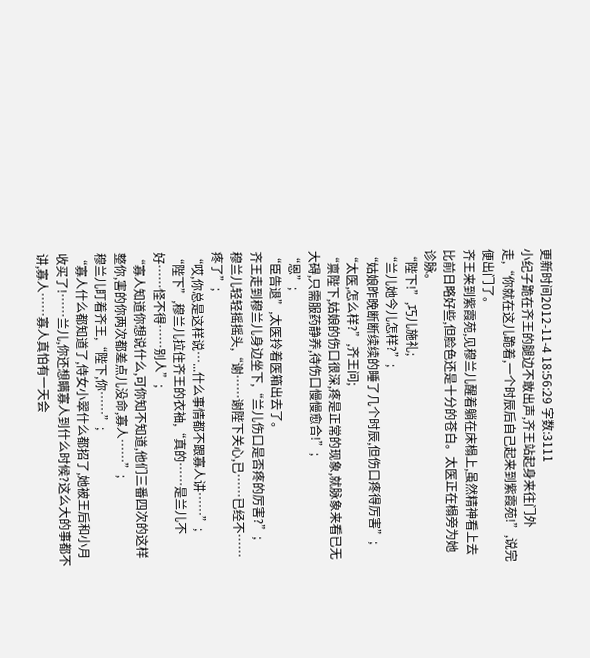更新时间2012-11-4 18:56:29 字数:3111
小纪子跪在齐王的腿边不敢出声,齐王站起身来往门外走,“你就在这儿跪着,一个时辰后自己起来到紫霞苑!”,说完便出门了。
齐王来到紫霞苑,见穆兰儿醒着躺在床榻上,虽然精神看上去比前日略好些,但脸色还是十分的苍白。太医正在榻旁为她诊脉。
“陛下!”,巧儿施礼;
“兰儿她今儿怎样?”;
“姑娘昨晚断断续续的睡了几个时辰,但伤口疼得厉害”;
“太医,怎么样?”,齐王问;
“禀陛下,姑娘的伤口很深,疼是正常的现象,就脉象来看已无大碍,只需服药静养,待伤口慢慢愈合!”;
“恩”;
“臣告退”,太医拎着医箱出去了。
齐王走到穆兰儿身边坐下,“兰儿伤口是否疼的厉害?”;
穆兰儿轻轻摇摇头,“谢……谢陛下关心,已……已经不……疼了”;
“哎,你总是这样说…...什么事情都不跟寡人讲……”;
“陛下”,穆兰儿拉住齐王的衣袖,“真的……是兰儿不好……怪不得……别人”;
“寡人知道你想说什么,可你知不知道,他们三番四次的这样整你,害的你两次都差点儿没命,寡人……”;
穆兰儿盯着齐王,“陛下,你……”;
“寡人什么都知道了,侍女小翠什么都招了,她被王后和小月收买了!……兰儿,你还想瞒寡人到什么时候?这么大的事都不讲,寡人……寡人真怕有一天会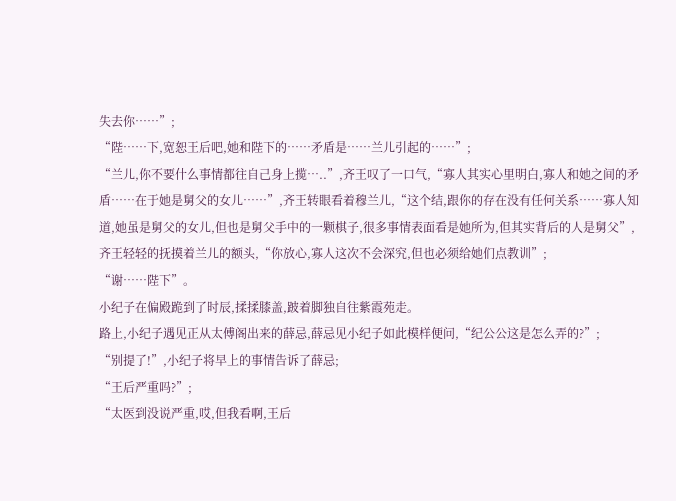失去你……”;
“陛……下,宽恕王后吧,她和陛下的……矛盾是……兰儿引起的……”;
“兰儿,你不要什么事情都往自己身上揽…..”,齐王叹了一口气,“寡人其实心里明白,寡人和她之间的矛盾……在于她是舅父的女儿……”,齐王转眼看着穆兰儿,“这个结,跟你的存在没有任何关系……寡人知道,她虽是舅父的女儿,但也是舅父手中的一颗棋子,很多事情表面看是她所为,但其实背后的人是舅父”,齐王轻轻的抚摸着兰儿的额头,“你放心,寡人这次不会深究,但也必须给她们点教训”;
“谢……陛下”。
小纪子在偏殿跪到了时辰,揉揉膝盖,跛着脚独自往紫霞苑走。
路上,小纪子遇见正从太傅阁出来的薛忌,薛忌见小纪子如此模样便问,“纪公公这是怎么弄的?”;
“别提了!”,小纪子将早上的事情告诉了薛忌;
“王后严重吗?”;
“太医到没说严重,哎,但我看啊,王后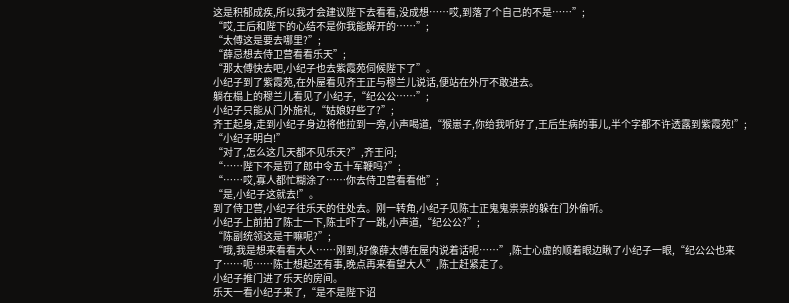这是积郁成疾,所以我才会建议陛下去看看,没成想……哎,到落了个自己的不是……”;
“哎,王后和陛下的心结不是你我能解开的……”;
“太傅这是要去哪里?”;
“薛忌想去侍卫营看看乐天”;
“那太傅快去吧,小纪子也去紫霞苑伺候陛下了”。
小纪子到了紫霞苑,在外屋看见齐王正与穆兰儿说话,便站在外厅不敢进去。
躺在榻上的穆兰儿看见了小纪子,“纪公公……”;
小纪子只能从门外施礼,“姑娘好些了?”;
齐王起身,走到小纪子身边将他拉到一旁,小声喝道,“猴崽子,你给我听好了,王后生病的事儿,半个字都不许透露到紫霞苑!”;
“小纪子明白!”
“对了,怎么这几天都不见乐天?”,齐王问;
“……陛下不是罚了郎中令五十军鞭吗?”;
“……哎,寡人都忙糊涂了……你去侍卫营看看他”;
“是,小纪子这就去!”。
到了侍卫营,小纪子往乐天的住处去。刚一转角,小纪子见陈士正鬼鬼祟祟的躲在门外偷听。
小纪子上前拍了陈士一下,陈士吓了一跳,小声道,“纪公公?”;
“陈副统领这是干嘛呢?”;
“哦,我是想来看看大人……刚到,好像薛太傅在屋内说着话呢……”,陈士心虚的顺着眼边瞅了小纪子一眼,“纪公公也来了……呃……陈士想起还有事,晚点再来看望大人”,陈士赶紧走了。
小纪子推门进了乐天的房间。
乐天一看小纪子来了,“是不是陛下诏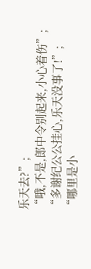乐天去?”;
“哦,不是,郎中令别起来,小心着伤”;
“多谢纪公公挂心,乐天没事了!”;
“哪里是小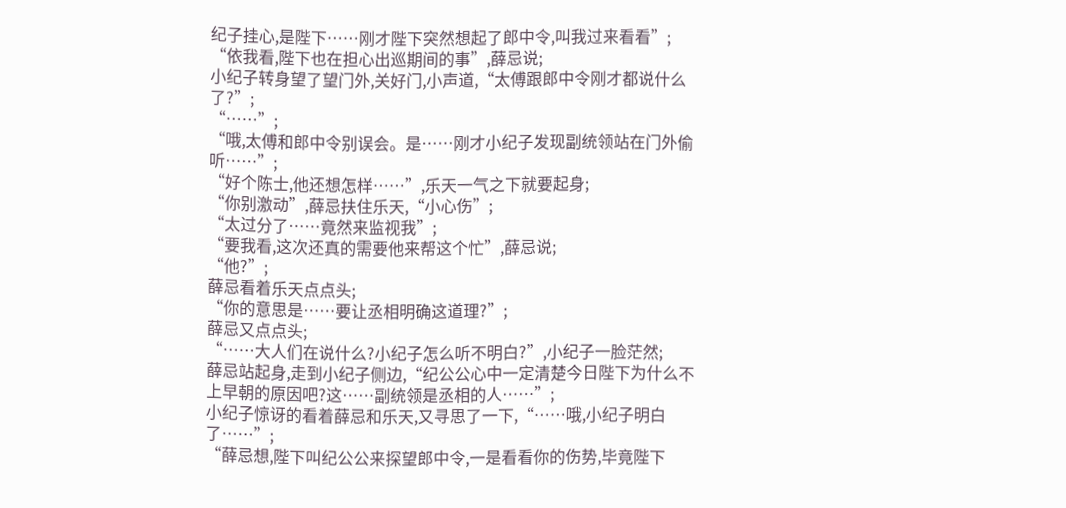纪子挂心,是陛下……刚才陛下突然想起了郎中令,叫我过来看看”;
“依我看,陛下也在担心出巡期间的事”,薛忌说;
小纪子转身望了望门外,关好门,小声道,“太傅跟郎中令刚才都说什么了?”;
“……”;
“哦,太傅和郎中令别误会。是……刚才小纪子发现副统领站在门外偷听……”;
“好个陈士,他还想怎样……”,乐天一气之下就要起身;
“你别激动”,薛忌扶住乐天,“小心伤”;
“太过分了……竟然来监视我”;
“要我看,这次还真的需要他来帮这个忙”,薛忌说;
“他?”;
薛忌看着乐天点点头;
“你的意思是……要让丞相明确这道理?”;
薛忌又点点头;
“……大人们在说什么?小纪子怎么听不明白?”,小纪子一脸茫然;
薛忌站起身,走到小纪子侧边,“纪公公心中一定清楚今日陛下为什么不上早朝的原因吧?这……副统领是丞相的人……”;
小纪子惊讶的看着薛忌和乐天,又寻思了一下,“……哦,小纪子明白了……”;
“薛忌想,陛下叫纪公公来探望郎中令,一是看看你的伤势,毕竟陛下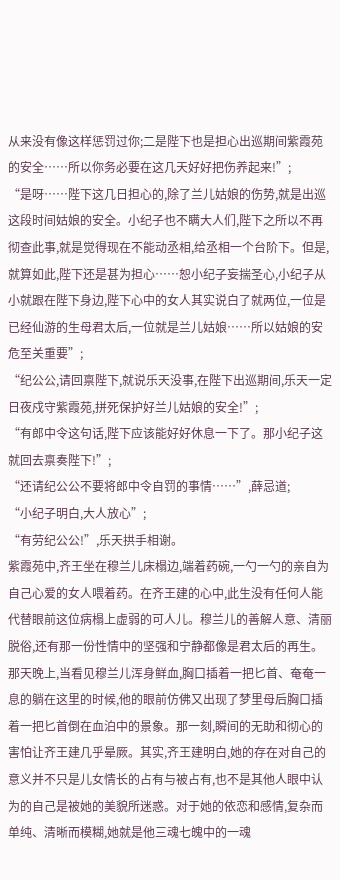从来没有像这样惩罚过你;二是陛下也是担心出巡期间紫霞苑的安全……所以你务必要在这几天好好把伤养起来!”;
“是呀……陛下这几日担心的,除了兰儿姑娘的伤势,就是出巡这段时间姑娘的安全。小纪子也不瞒大人们,陛下之所以不再彻查此事,就是觉得现在不能动丞相,给丞相一个台阶下。但是,就算如此,陛下还是甚为担心……恕小纪子妄揣圣心,小纪子从小就跟在陛下身边,陛下心中的女人其实说白了就两位,一位是已经仙游的生母君太后,一位就是兰儿姑娘……所以姑娘的安危至关重要”;
“纪公公,请回禀陛下,就说乐天没事,在陛下出巡期间,乐天一定日夜戍守紫霞苑,拼死保护好兰儿姑娘的安全!”;
“有郎中令这句话,陛下应该能好好休息一下了。那小纪子这就回去禀奏陛下!”;
“还请纪公公不要将郎中令自罚的事情……”,薛忌道;
“小纪子明白,大人放心”;
“有劳纪公公!”,乐天拱手相谢。
紫霞苑中,齐王坐在穆兰儿床榻边,端着药碗,一勺一勺的亲自为自己心爱的女人喂着药。在齐王建的心中,此生没有任何人能代替眼前这位病榻上虚弱的可人儿。穆兰儿的善解人意、清丽脱俗,还有那一份性情中的坚强和宁静都像是君太后的再生。那天晚上,当看见穆兰儿浑身鲜血,胸口插着一把匕首、奄奄一息的躺在这里的时候,他的眼前仿佛又出现了梦里母后胸口插着一把匕首倒在血泊中的景象。那一刻,瞬间的无助和彻心的害怕让齐王建几乎晕厥。其实,齐王建明白,她的存在对自己的意义并不只是儿女情长的占有与被占有,也不是其他人眼中认为的自己是被她的美貌所迷惑。对于她的依恋和感情,复杂而单纯、清晰而模糊,她就是他三魂七魄中的一魂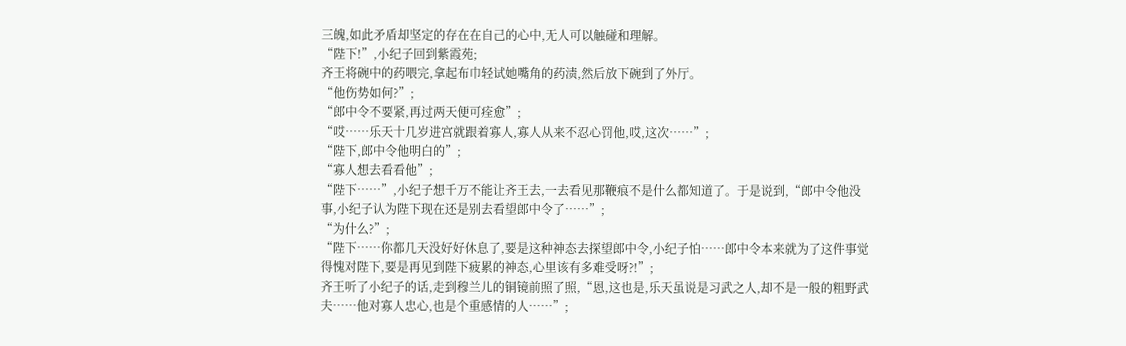三魄,如此矛盾却坚定的存在在自己的心中,无人可以触碰和理解。
“陛下!”,小纪子回到紫霞苑;
齐王将碗中的药喂完,拿起布巾轻试她嘴角的药渍,然后放下碗到了外厅。
“他伤势如何?”;
“郎中令不要紧,再过两天便可痊愈”;
“哎……乐天十几岁进宫就跟着寡人,寡人从来不忍心罚他,哎,这次……”;
“陛下,郎中令他明白的”;
“寡人想去看看他”;
“陛下……”,小纪子想千万不能让齐王去,一去看见那鞭痕不是什么都知道了。于是说到,“郎中令他没事,小纪子认为陛下现在还是别去看望郎中令了……”;
“为什么?”;
“陛下……你都几天没好好休息了,要是这种神态去探望郎中令,小纪子怕……郎中令本来就为了这件事觉得愧对陛下,要是再见到陛下疲累的神态,心里该有多难受呀?!”;
齐王听了小纪子的话,走到穆兰儿的铜镜前照了照,“恩,这也是,乐天虽说是习武之人,却不是一般的粗野武夫……他对寡人忠心,也是个重感情的人……”;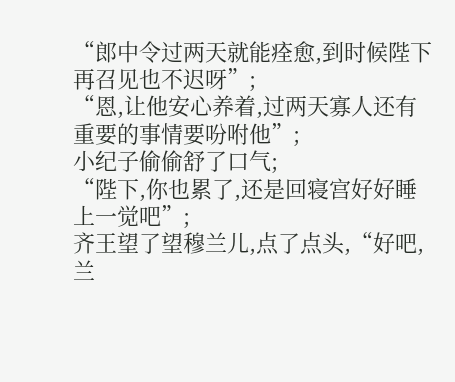“郎中令过两天就能痊愈,到时候陛下再召见也不迟呀”;
“恩,让他安心养着,过两天寡人还有重要的事情要吩咐他”;
小纪子偷偷舒了口气;
“陛下,你也累了,还是回寝宫好好睡上一觉吧”;
齐王望了望穆兰儿,点了点头,“好吧,兰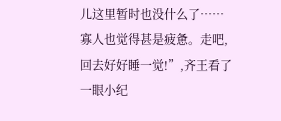儿这里暂时也没什么了……寡人也觉得甚是疲惫。走吧,回去好好睡一觉!”,齐王看了一眼小纪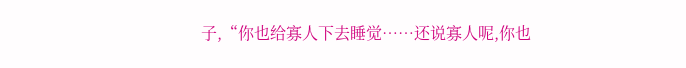子,“你也给寡人下去睡觉……还说寡人呢,你也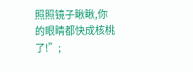照照镜子瞅瞅,你的眼睛都快成核桃了!”;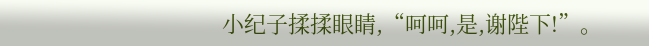小纪子揉揉眼睛,“呵呵,是,谢陛下!”。